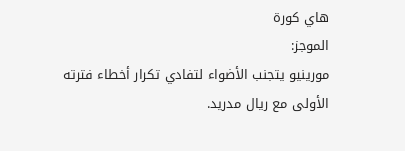هاي كورة
الموجز:
مورينيو يتجنب الأضواء لتفادي تكرار أخطاء فترته الأولى مع ريال مدريد.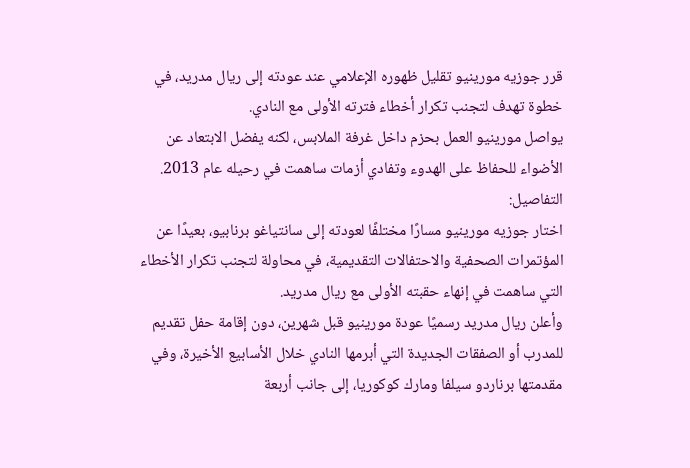قرر جوزيه مورينيو تقليل ظهوره الإعلامي عند عودته إلى ريال مدريد، في خطوة تهدف لتجنب تكرار أخطاء فترته الأولى مع النادي.
يواصل مورينيو العمل بحزم داخل غرفة الملابس، لكنه يفضل الابتعاد عن الأضواء للحفاظ على الهدوء وتفادي أزمات ساهمت في رحيله عام 2013.
التفاصيل:
اختار جوزيه مورينيو مسارًا مختلفًا لعودته إلى سانتياغو برنابيو، بعيدًا عن المؤتمرات الصحفية والاحتفالات التقديمية، في محاولة لتجنب تكرار الأخطاء التي ساهمت في إنهاء حقبته الأولى مع ريال مدريد.
وأعلن ريال مدريد رسميًا عودة مورينيو قبل شهرين، دون إقامة حفل تقديم للمدرب أو الصفقات الجديدة التي أبرمها النادي خلال الأسابيع الأخيرة، وفي مقدمتها برناردو سيلفا ومارك كوكوريا، إلى جانب أربعة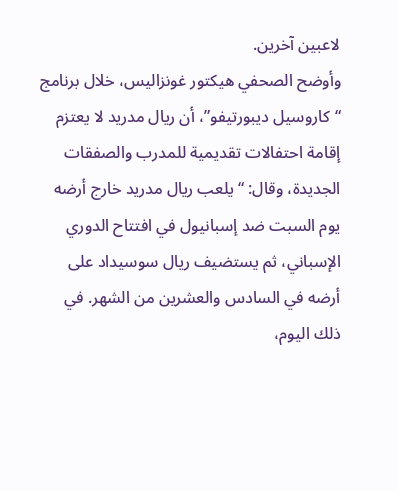لاعبين آخرين.
وأوضح الصحفي هيكتور غونزاليس، خلال برنامج “كاروسيل ديبورتيفو”، أن ريال مدريد لا يعتزم إقامة احتفالات تقديمية للمدرب والصفقات الجديدة، وقال: “يلعب ريال مدريد خارج أرضه يوم السبت ضد إسبانيول في افتتاح الدوري الإسباني، ثم يستضيف ريال سوسيداد على أرضه في السادس والعشرين من الشهر. في ذلك اليوم،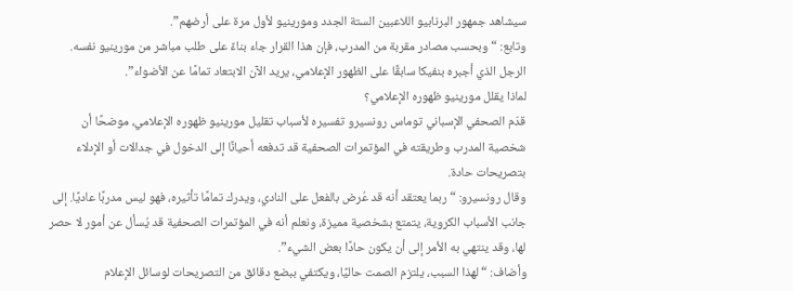سيشاهد جمهور البرنابيو اللاعبين الستة الجدد ومورينيو لأول مرة على أرضهم”.
وتابع: “وبحسب مصادر مقربة من المدرب، فإن هذا القرار جاء بناءً على طلب مباشر من مورينيو نفسه. الرجل الذي أجبره بنفيكا سابقًا على الظهور الإعلامي، يريد الآن الابتعاد تمامًا عن الأضواء”.
لماذا يقلل مورينيو ظهوره الإعلامي؟
قدّم الصحفي الإسباني توماس رونسيرو تفسيره لأسباب تقليل مورينيو ظهوره الإعلامي، موضحًا أن شخصية المدرب وطريقته في المؤتمرات الصحفية قد تدفعه أحيانًا إلى الدخول في جدالات أو الإدلاء بتصريحات حادة.
وقال رونسيرو: “ربما يعتقد أنه قد عُرض بالفعل على النادي، ويدرك تمامًا تأثيره، فهو ليس مدربًا عاديًا. إلى جانب الأسباب الكروية، يتمتع بشخصية مميزة، ونعلم أنه في المؤتمرات الصحفية قد يُسأل عن أمور لا حصر لها، وقد ينتهي به الأمر إلى أن يكون حادًا بعض الشيء”.
وأضاف: “لهذا السبب، يلتزم الصمت حاليًا، ويكتفي ببضع دقائق من التصريحات لوسائل الإعلام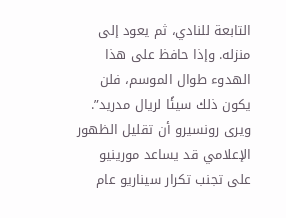التابعة للنادي، ثم يعود إلى منزله. وإذا حافظ على هذا الهدوء طوال الموسم، فلن يكون ذلك سيئًا لريال مدريد”.
ويرى رونسيرو أن تقليل الظهور الإعلامي قد يساعد مورينيو على تجنب تكرار سيناريو عام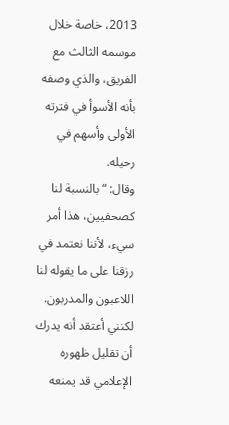2013، خاصة خلال موسمه الثالث مع الفريق، والذي وصفه بأنه الأسوأ في فترته الأولى وأسهم في رحيله.
وقال: “بالنسبة لنا كصحفيين، هذا أمر سيء، لأننا نعتمد في رزقنا على ما يقوله لنا اللاعبون والمدربون. لكنني أعتقد أنه يدرك أن تقليل ظهوره الإعلامي قد يمنعه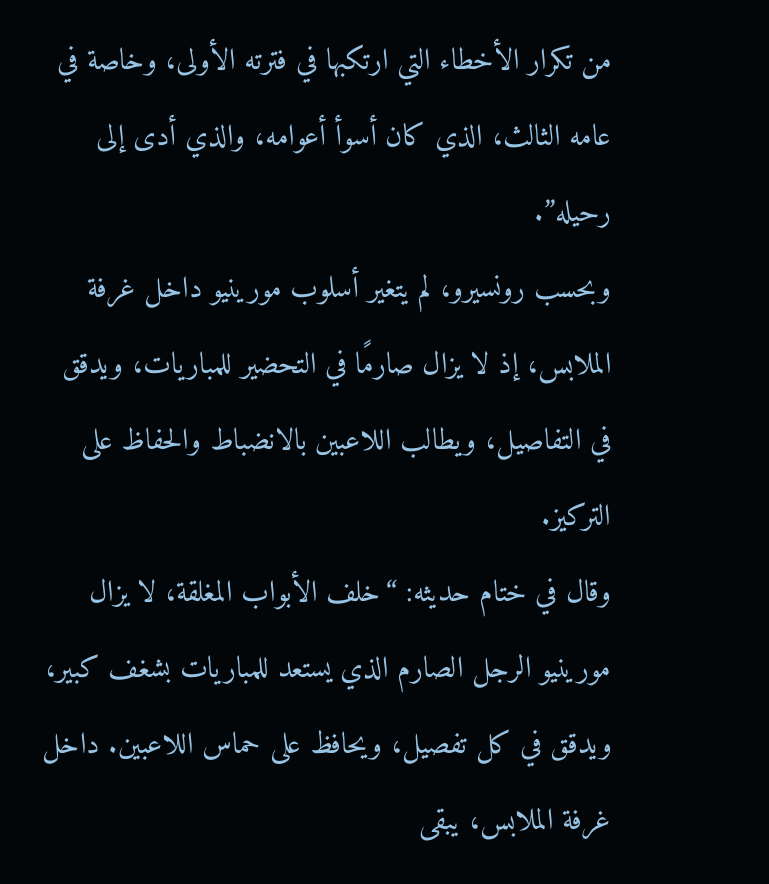من تكرار الأخطاء التي ارتكبها في فترته الأولى، وخاصة في عامه الثالث، الذي كان أسوأ أعوامه، والذي أدى إلى رحيله”.
وبحسب رونسيرو، لم يتغير أسلوب مورينيو داخل غرفة الملابس، إذ لا يزال صارمًا في التحضير للمباريات، ويدقق في التفاصيل، ويطالب اللاعبين بالانضباط والحفاظ على التركيز.
وقال في ختام حديثه: “خلف الأبواب المغلقة، لا يزال مورينيو الرجل الصارم الذي يستعد للمباريات بشغف كبير، ويدقق في كل تفصيل، ويحافظ على حماس اللاعبين. داخل غرفة الملابس، يبقى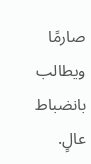صارمًا ويطالب بانضباط عالٍ.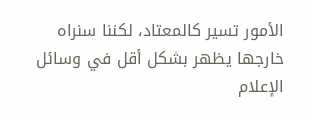الأمور تسير كالمعتاد، لكننا سنراه خارجها يظهر بشكل أقل في وسائل الإعلام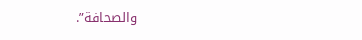والصحافة”.